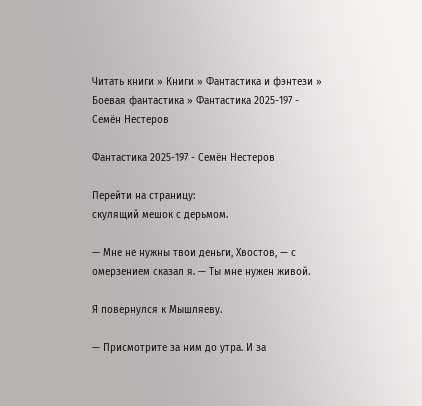Читать книги » Книги » Фантастика и фэнтези » Боевая фантастика » Фантастика 2025-197 - Семён Нестеров

Фантастика 2025-197 - Семён Нестеров

Перейти на страницу:
скулящий мешок с дерьмом.

— Мне не нужны твои деньги, Хвостов, — с омерзением сказал я. — Ты мне нужен живой.

Я повернулся к Мышляеву.

— Присмотрите за ним до утра. И за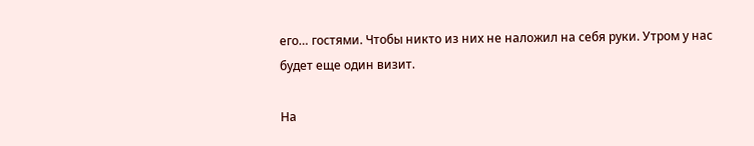его… гостями. Чтобы никто из них не наложил на себя руки. Утром у нас будет еще один визит.

На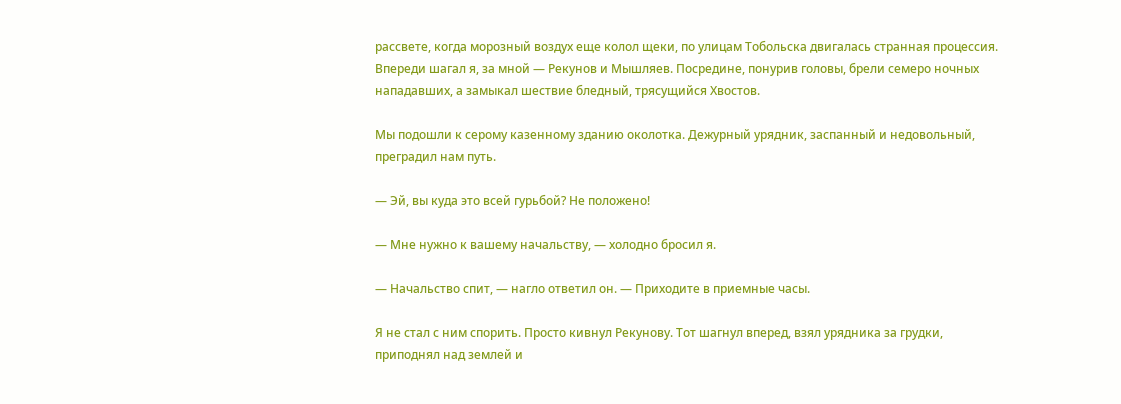рассвете, когда морозный воздух еще колол щеки, по улицам Тобольска двигалась странная процессия. Впереди шагал я, за мной — Рекунов и Мышляев. Посредине, понурив головы, брели семеро ночных нападавших, а замыкал шествие бледный, трясущийся Хвостов.

Мы подошли к серому казенному зданию околотка. Дежурный урядник, заспанный и недовольный, преградил нам путь.

— Эй, вы куда это всей гурьбой? Не положено!

— Мне нужно к вашему начальству, — холодно бросил я.

— Начальство спит, — нагло ответил он. — Приходите в приемные часы.

Я не стал с ним спорить. Просто кивнул Рекунову. Тот шагнул вперед, взял урядника за грудки, приподнял над землей и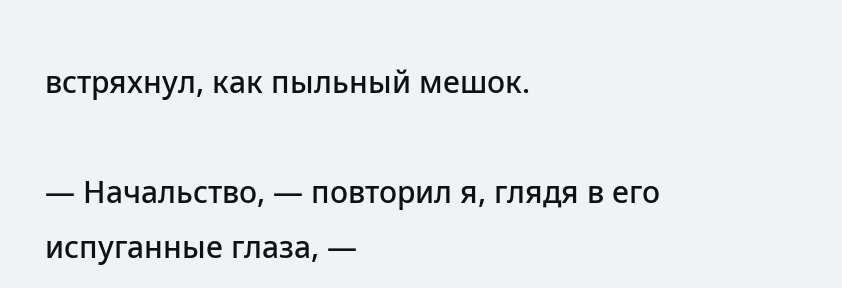встряхнул, как пыльный мешок.

— Начальство, — повторил я, глядя в его испуганные глаза, —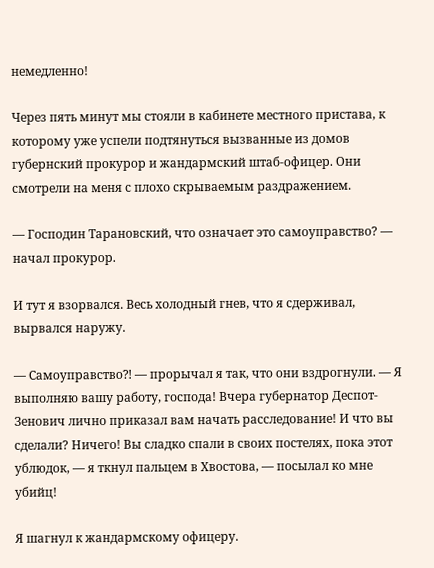немедленно!

Через пять минут мы стояли в кабинете местного пристава, к которому уже успели подтянуться вызванные из домов губернский прокурор и жандармский штаб-офицер. Они смотрели на меня с плохо скрываемым раздражением.

— Господин Тарановский, что означает это самоуправство? — начал прокурор.

И тут я взорвался. Весь холодный гнев, что я сдерживал, вырвался наружу.

— Самоуправство⁈ — прорычал я так, что они вздрогнули. — Я выполняю вашу работу, господа! Вчера губернатор Деспот-Зенович лично приказал вам начать расследование! И что вы сделали? Ничего! Вы сладко спали в своих постелях, пока этот ублюдок, — я ткнул пальцем в Хвостова, — посылал ко мне убийц!

Я шагнул к жандармскому офицеру.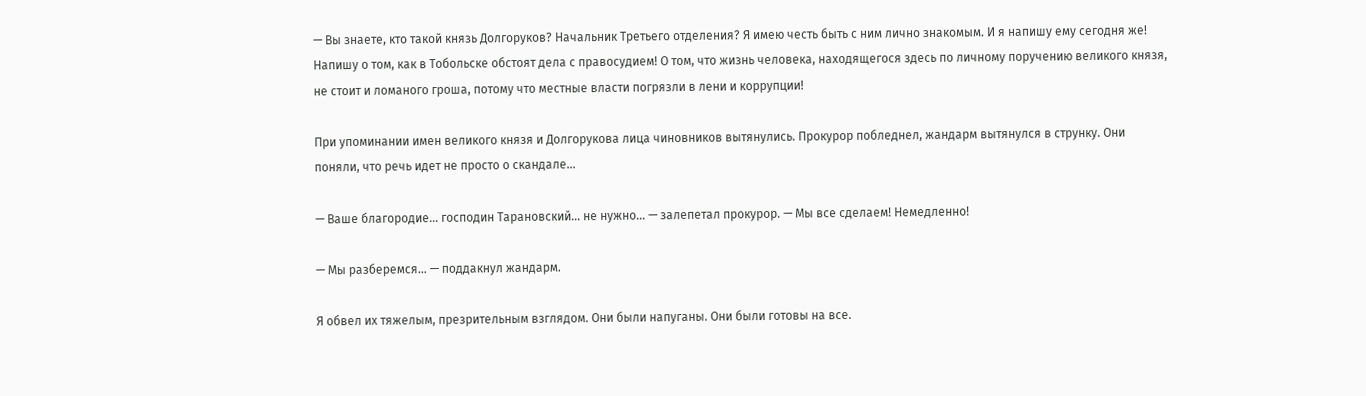— Вы знаете, кто такой князь Долгоруков? Начальник Третьего отделения? Я имею честь быть с ним лично знакомым. И я напишу ему сегодня же! Напишу о том, как в Тобольске обстоят дела с правосудием! О том, что жизнь человека, находящегося здесь по личному поручению великого князя, не стоит и ломаного гроша, потому что местные власти погрязли в лени и коррупции!

При упоминании имен великого князя и Долгорукова лица чиновников вытянулись. Прокурор побледнел, жандарм вытянулся в струнку. Они поняли, что речь идет не просто о скандале…

— Ваше благородие… господин Тарановский… не нужно… — залепетал прокурор. — Мы все сделаем! Немедленно!

— Мы разберемся… — поддакнул жандарм.

Я обвел их тяжелым, презрительным взглядом. Они были напуганы. Они были готовы на все.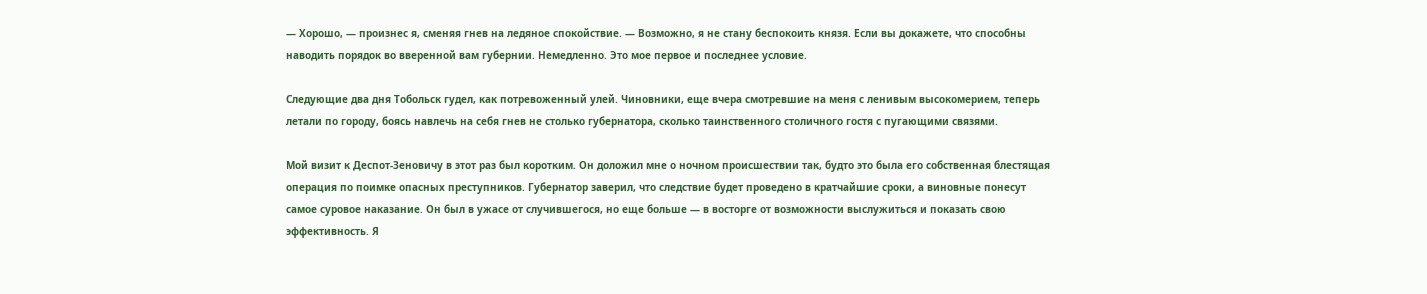— Хорошо, — произнес я, сменяя гнев на ледяное спокойствие. — Возможно, я не стану беспокоить князя. Если вы докажете, что способны наводить порядок во вверенной вам губернии. Немедленно. Это мое первое и последнее условие.

Следующие два дня Тобольск гудел, как потревоженный улей. Чиновники, еще вчера смотревшие на меня с ленивым высокомерием, теперь летали по городу, боясь навлечь на себя гнев не столько губернатора, сколько таинственного столичного гостя с пугающими связями.

Мой визит к Деспот-Зеновичу в этот раз был коротким. Он доложил мне о ночном происшествии так, будто это была его собственная блестящая операция по поимке опасных преступников. Губернатор заверил, что следствие будет проведено в кратчайшие сроки, а виновные понесут самое суровое наказание. Он был в ужасе от случившегося, но еще больше — в восторге от возможности выслужиться и показать свою эффективность. Я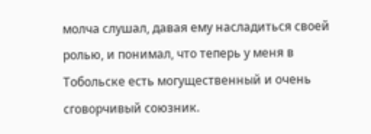молча слушал, давая ему насладиться своей ролью, и понимал, что теперь у меня в Тобольске есть могущественный и очень сговорчивый союзник.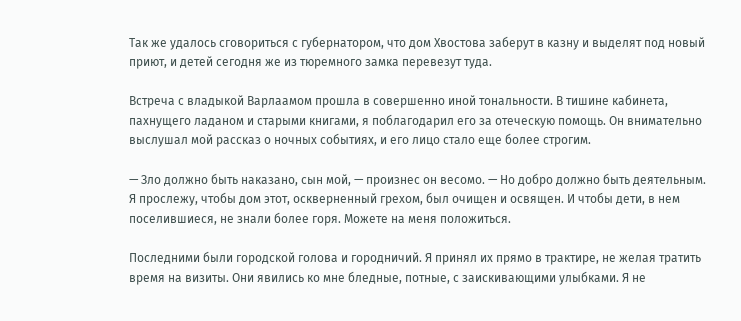Так же удалось сговориться с губернатором, что дом Хвостова заберут в казну и выделят под новый приют, и детей сегодня же из тюремного замка перевезут туда.

Встреча с владыкой Варлаамом прошла в совершенно иной тональности. В тишине кабинета, пахнущего ладаном и старыми книгами, я поблагодарил его за отеческую помощь. Он внимательно выслушал мой рассказ о ночных событиях, и его лицо стало еще более строгим.

— Зло должно быть наказано, сын мой, — произнес он весомо. — Но добро должно быть деятельным. Я прослежу, чтобы дом этот, оскверненный грехом, был очищен и освящен. И чтобы дети, в нем поселившиеся, не знали более горя. Можете на меня положиться.

Последними были городской голова и городничий. Я принял их прямо в трактире, не желая тратить время на визиты. Они явились ко мне бледные, потные, с заискивающими улыбками. Я не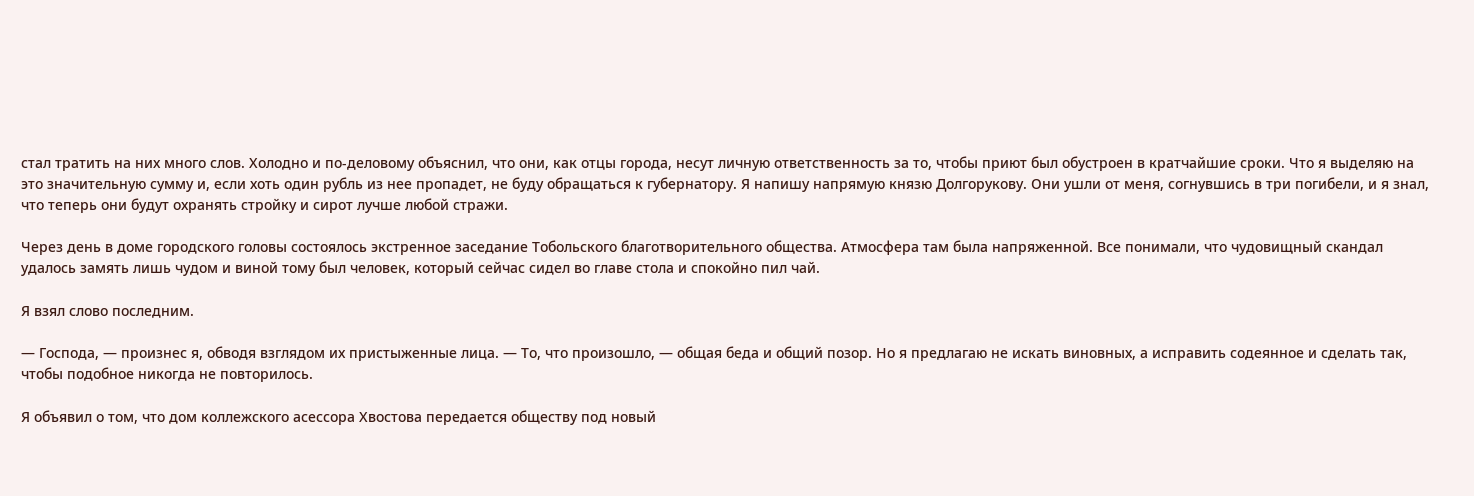стал тратить на них много слов. Холодно и по-деловому объяснил, что они, как отцы города, несут личную ответственность за то, чтобы приют был обустроен в кратчайшие сроки. Что я выделяю на это значительную сумму и, если хоть один рубль из нее пропадет, не буду обращаться к губернатору. Я напишу напрямую князю Долгорукову. Они ушли от меня, согнувшись в три погибели, и я знал, что теперь они будут охранять стройку и сирот лучше любой стражи.

Через день в доме городского головы состоялось экстренное заседание Тобольского благотворительного общества. Атмосфера там была напряженной. Все понимали, что чудовищный скандал удалось замять лишь чудом и виной тому был человек, который сейчас сидел во главе стола и спокойно пил чай.

Я взял слово последним.

— Господа, — произнес я, обводя взглядом их пристыженные лица. — То, что произошло, — общая беда и общий позор. Но я предлагаю не искать виновных, а исправить содеянное и сделать так, чтобы подобное никогда не повторилось.

Я объявил о том, что дом коллежского асессора Хвостова передается обществу под новый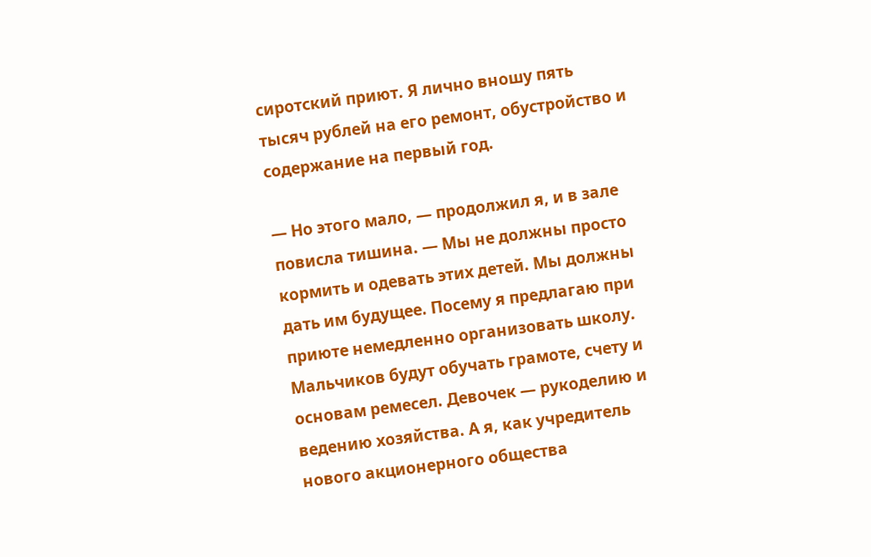сиротский приют. Я лично вношу пять тысяч рублей на его ремонт, обустройство и содержание на первый год.

— Но этого мало, — продолжил я, и в зале повисла тишина. — Мы не должны просто кормить и одевать этих детей. Мы должны дать им будущее. Посему я предлагаю при приюте немедленно организовать школу. Мальчиков будут обучать грамоте, счету и основам ремесел. Девочек — рукоделию и ведению хозяйства. А я, как учредитель нового акционерного общества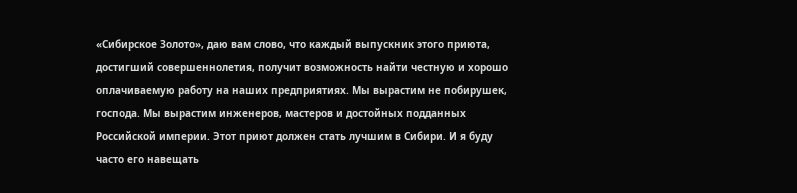«Сибирское Золото», даю вам слово, что каждый выпускник этого приюта, достигший совершеннолетия, получит возможность найти честную и хорошо оплачиваемую работу на наших предприятиях. Мы вырастим не побирушек, господа. Мы вырастим инженеров, мастеров и достойных подданных Российской империи. Этот приют должен стать лучшим в Сибири. И я буду часто его навещать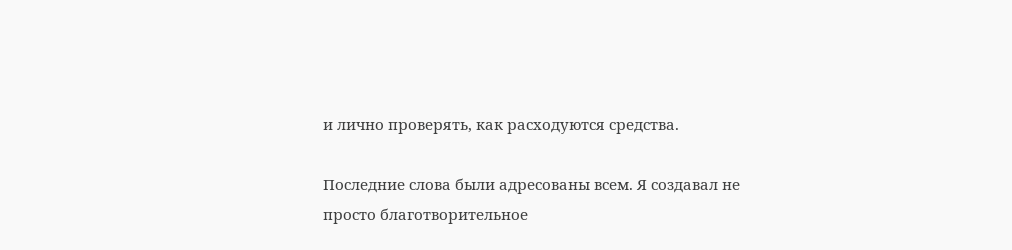и лично проверять, как расходуются средства.

Последние слова были адресованы всем. Я создавал не просто благотворительное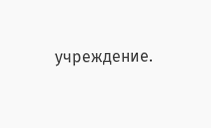учреждение.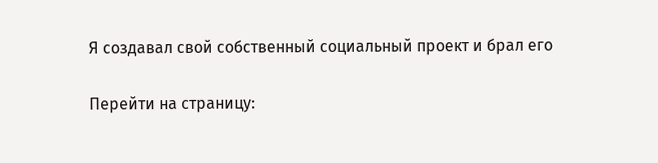Я создавал свой собственный социальный проект и брал его

Перейти на страницу: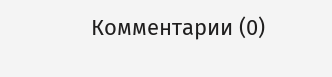Комментарии (0)